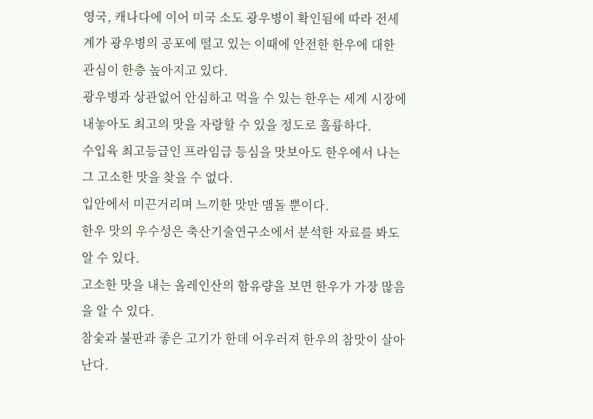영국, 캐나다에 이어 미국 소도 광우병이 확인됨에 따라 전세계가 광우병의 공포에 떨고 있는 이때에 안전한 한우에 대한 관심이 한층 높아지고 있다.
광우병과 상관없어 안심하고 먹을 수 있는 한우는 세계 시장에 내놓아도 최고의 맛을 자랑할 수 있을 정도로 훌륭하다.
수입육 최고등급인 프라임급 등심을 맛보아도 한우에서 나는 그 고소한 맛을 찾을 수 없다.
입안에서 미끈거리며 느끼한 맛만 맴돌 뿐이다.
한우 맛의 우수성은 축산기술연구소에서 분석한 자료를 봐도 알 수 있다.
고소한 맛을 내는 올레인산의 함유량을 보면 한우가 가장 많음을 알 수 있다.
참숯과 불판과 좋은 고기가 한데 어우러져 한우의 참맛이 살아난다.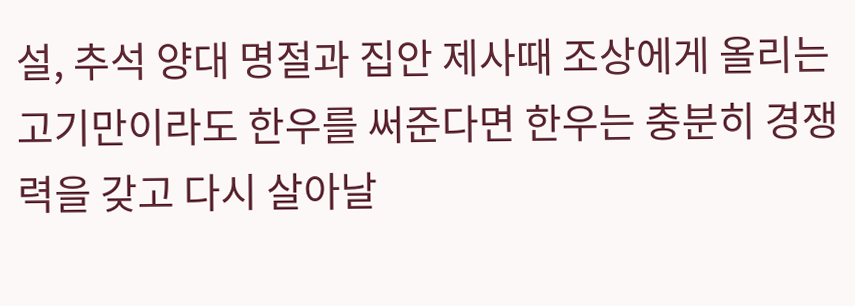설, 추석 양대 명절과 집안 제사때 조상에게 올리는 고기만이라도 한우를 써준다면 한우는 충분히 경쟁력을 갖고 다시 살아날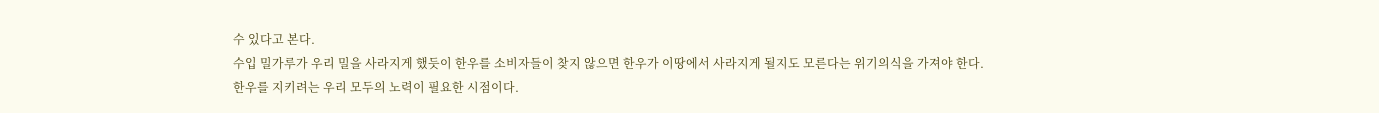수 있다고 본다.
수입 밀가루가 우리 밀을 사라지게 했듯이 한우를 소비자들이 찾지 않으면 한우가 이땅에서 사라지게 될지도 모른다는 위기의식을 가져야 한다.
한우를 지키려는 우리 모두의 노력이 필요한 시점이다.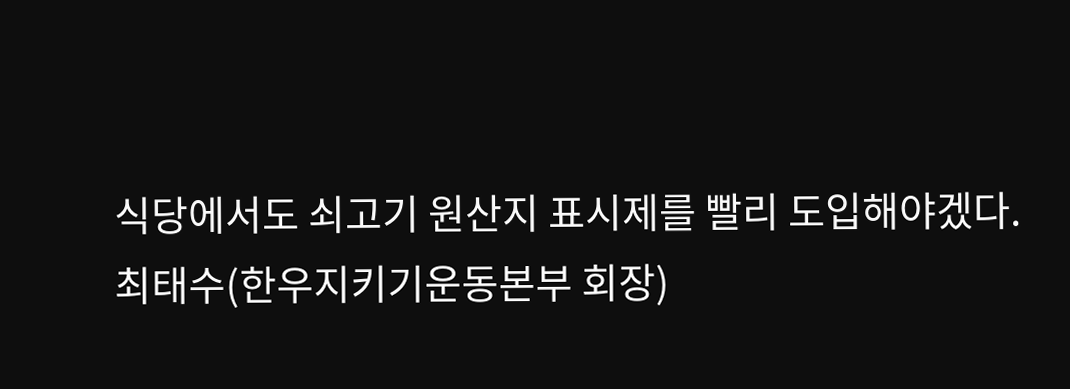식당에서도 쇠고기 원산지 표시제를 빨리 도입해야겠다.
최태수(한우지키기운동본부 회장)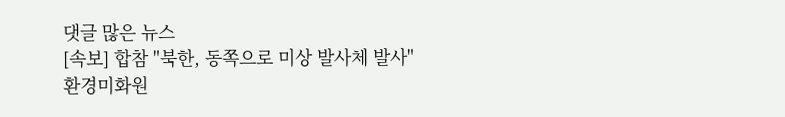댓글 많은 뉴스
[속보] 합참 "북한, 동쪽으로 미상 발사체 발사"
환경미화원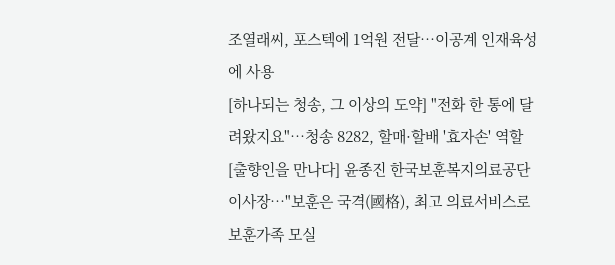조열래씨, 포스텍에 1억원 전달…이공계 인재육성에 사용
[하나되는 청송, 그 이상의 도약] "전화 한 통에 달려왔지요"…청송 8282, 할매·할배 '효자손' 역할
[출향인을 만나다] 윤종진 한국보훈복지의료공단 이사장…"보훈은 국격(國格), 최고 의료서비스로 보훈가족 모실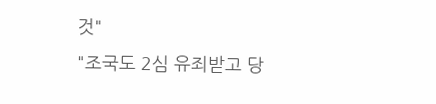것"
"조국도 2심 유죄받고 당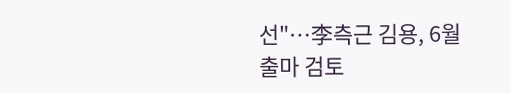선"…李측근 김용, 6월 출마 검토